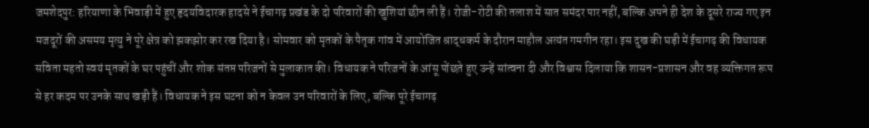जमशेदपुर: हरियाणा के भिवाड़ी में हुए हृदयविदारक हादसे ने ईचागढ़ प्रखंड के दो परिवारों की खुशियां छीन ली हैं। रोजी-रोटी की तलाश में सात समंदर पार नहीं, बल्कि अपने ही देश के दूसरे राज्य गए इन मजदूरों की असमय मृत्यु ने पूरे क्षेत्र को झकझोर कर रख दिया है। सोमवार को मृतकों के पैतृक गांव में आयोजित श्राद्धकर्म के दौरान माहौल अत्यंत गमगीन रहा। इस दुख की घड़ी में ईचागढ़ की विधायक सविता महतो स्वयं मृतकों के घर पहुंचीं और शोक संतप्त परिजनों से मुलाकात की। विधायक ने परिजनों के आंसू पोंछते हुए उन्हें सांत्वना दी और विश्वास दिलाया कि शासन-प्रशासन और वह व्यक्तिगत रूप से हर कदम पर उनके साथ खड़ी हैं। विधायक ने इस घटना को न केवल उन परिवारों के लिए, बल्कि पूरे ईचागढ़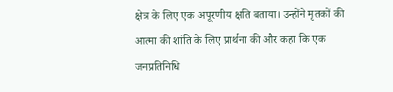क्षेत्र के लिए एक अपूरणीय क्षति बताया। उन्होंने मृतकों की आत्मा की शांति के लिए प्रार्थना की और कहा कि एक जनप्रतिनिधि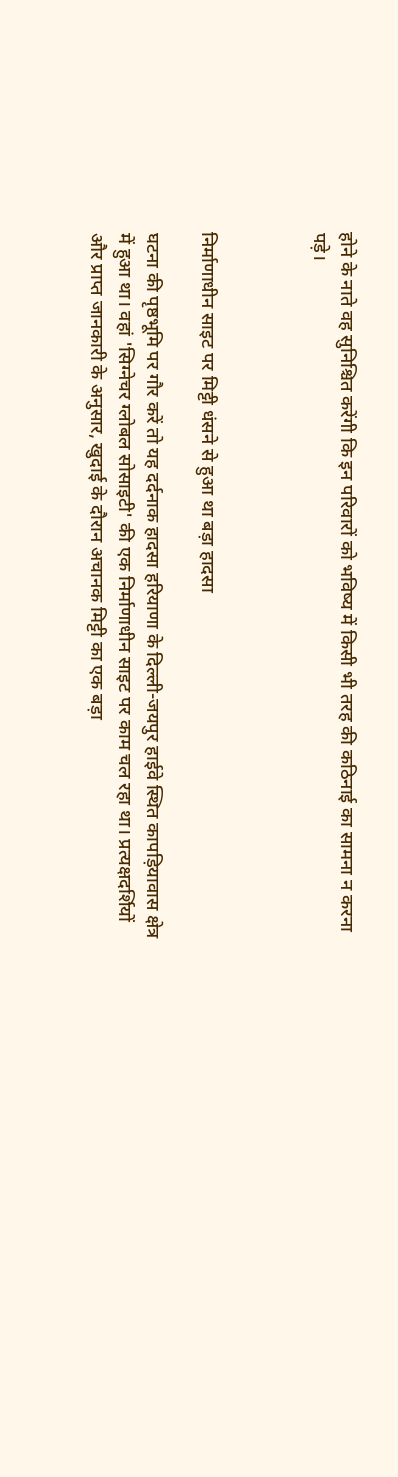होने के नाते वह सुनिश्चित करेंगी कि इन परिवारों को भविष्य में किसी भी तरह की कठिनाई का सामना न करना पड़े।



निर्माणाधीन साइट पर मिट्टी धंसने से हुआ था बड़ा हादसा

घटना की पृष्ठभूमि पर गौर करें तो यह दर्दनाक हादसा हरियाणा के दिल्ली-जयपुर हाईवे स्थित कापड़ियावास क्षेत्र में हुआ था। वहां 'सिग्नेचर ग्लोबल सोसाइटी' की एक निर्माणाधीन साइट पर काम चल रहा था। प्रत्यक्षदर्शियों और प्राप्त जानकारी के अनुसार, खुदाई के दौरान अचानक मिट्टी का एक बड़ा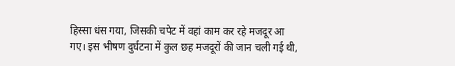हिस्सा धंस गया, जिसकी चपेट में वहां काम कर रहे मजदूर आ गए। इस भीषण दुर्घटना में कुल छह मजदूरों की जान चली गई थी,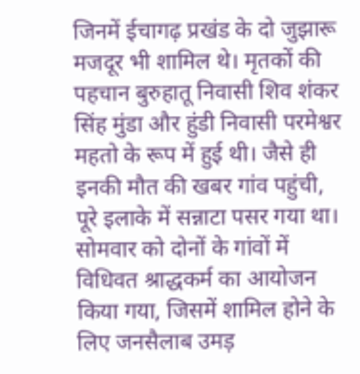जिनमें ईचागढ़ प्रखंड के दो जुझारू मजदूर भी शामिल थे। मृतकों की पहचान बुरुहातू निवासी शिव शंकर सिंह मुंडा और हुंडी निवासी परमेश्वर महतो के रूप में हुई थी। जैसे ही इनकी मौत की खबर गांव पहुंची, पूरे इलाके में सन्नाटा पसर गया था। सोमवार को दोनों के गांवों में विधिवत श्राद्धकर्म का आयोजन किया गया, जिसमें शामिल होने के लिए जनसैलाब उमड़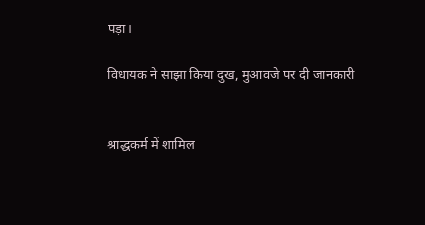पड़ा।

विधायक ने साझा किया दुख, मुआवजे पर दी जानकारी


श्राद्धकर्म में शामिल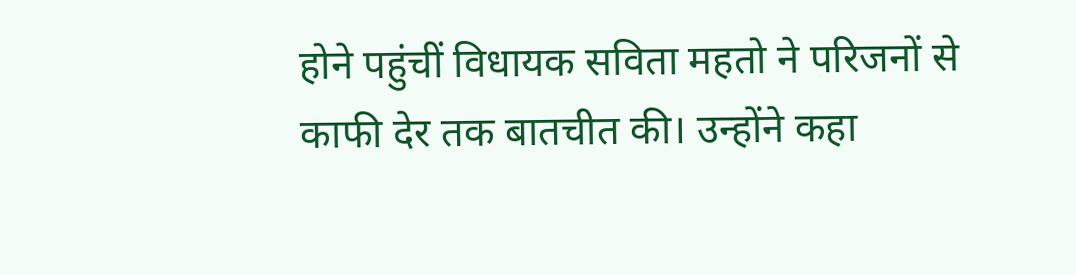होने पहुंचीं विधायक सविता महतो ने परिजनों से काफी देर तक बातचीत की। उन्होंने कहा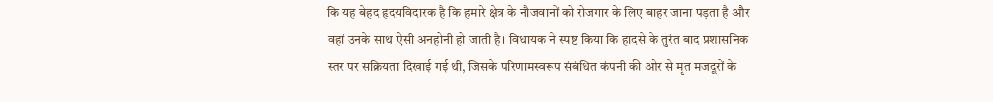कि यह बेहद हृदयविदारक है कि हमारे क्षेत्र के नौजवानों को रोजगार के लिए बाहर जाना पड़ता है और वहां उनके साथ ऐसी अनहोनी हो जाती है। विधायक ने स्पष्ट किया कि हादसे के तुरंत बाद प्रशासनिक स्तर पर सक्रियता दिखाई गई थी, जिसके परिणामस्वरूप संबंधित कंपनी की ओर से मृत मजदूरों के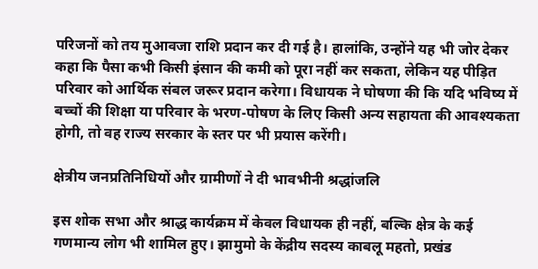परिजनों को तय मुआवजा राशि प्रदान कर दी गई है। हालांकि, उन्होंने यह भी जोर देकर कहा कि पैसा कभी किसी इंसान की कमी को पूरा नहीं कर सकता, लेकिन यह पीड़ित परिवार को आर्थिक संबल जरूर प्रदान करेगा। विधायक ने घोषणा की कि यदि भविष्य में बच्चों की शिक्षा या परिवार के भरण-पोषण के लिए किसी अन्य सहायता की आवश्यकता होगी, तो वह राज्य सरकार के स्तर पर भी प्रयास करेंगी।

क्षेत्रीय जनप्रतिनिधियों और ग्रामीणों ने दी भावभीनी श्रद्धांजलि

इस शोक सभा और श्राद्ध कार्यक्रम में केवल विधायक ही नहीं, बल्कि क्षेत्र के कई गणमान्य लोग भी शामिल हुए। झामुमो के केंद्रीय सदस्य काबलू महतो, प्रखंड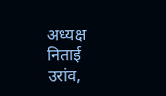अध्यक्ष निताई उरांव,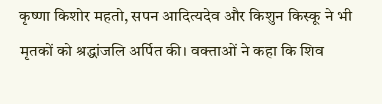कृष्णा किशोर महतो, सपन आदित्यदेव और किशुन किस्कू ने भी मृतकों को श्रद्धांजलि अर्पित की। वक्ताओं ने कहा कि शिव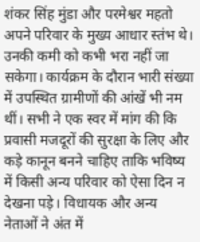शंकर सिंह मुंडा और परमेश्वर महतो अपने परिवार के मुख्य आधार स्तंभ थे। उनकी कमी को कभी भरा नहीं जा सकेगा। कार्यक्रम के दौरान भारी संख्या में उपस्थित ग्रामीणों की आंखें भी नम थीं। सभी ने एक स्वर में मांग की कि प्रवासी मजदूरों की सुरक्षा के लिए और कड़े कानून बनने चाहिए ताकि भविष्य में किसी अन्य परिवार को ऐसा दिन न देखना पड़े। विधायक और अन्य नेताओं ने अंत में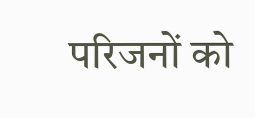परिजनों को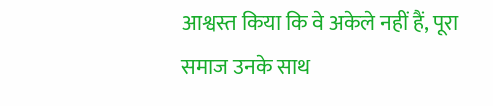आश्वस्त किया कि वे अकेले नहीं हैं, पूरा समाज उनके साथ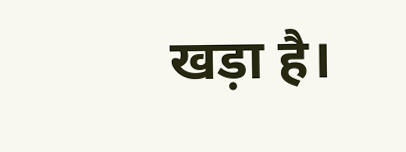खड़ा है।